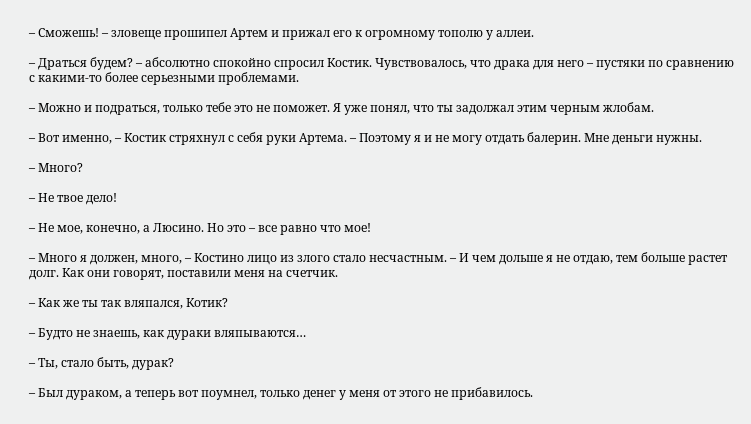– Сможешь! – зловеще прошипел Артем и прижал его к огромному тополю у аллеи.

– Драться будем? – абсолютно спокойно спросил Костик. Чувствовалось, что драка для него – пустяки по сравнению с какими-то более серьезными проблемами.

– Можно и подраться, только тебе это не поможет. Я уже понял, что ты задолжал этим черным жлобам.

– Вот именно, – Костик стряхнул с себя руки Артема. – Поэтому я и не могу отдать балерин. Мне деньги нужны.

– Много?

– Не твое дело!

– Не мое, конечно, а Люсино. Но это – все равно что мое!

– Много я должен, много, – Костино лицо из злого стало несчастным. – И чем дольше я не отдаю, тем больше растет долг. Как они говорят, поставили меня на счетчик.

– Как же ты так вляпался, Котик?

– Будто не знаешь, как дураки вляпываются…

– Ты, стало быть, дурак?

– Был дураком, а теперь вот поумнел, только денег у меня от этого не прибавилось.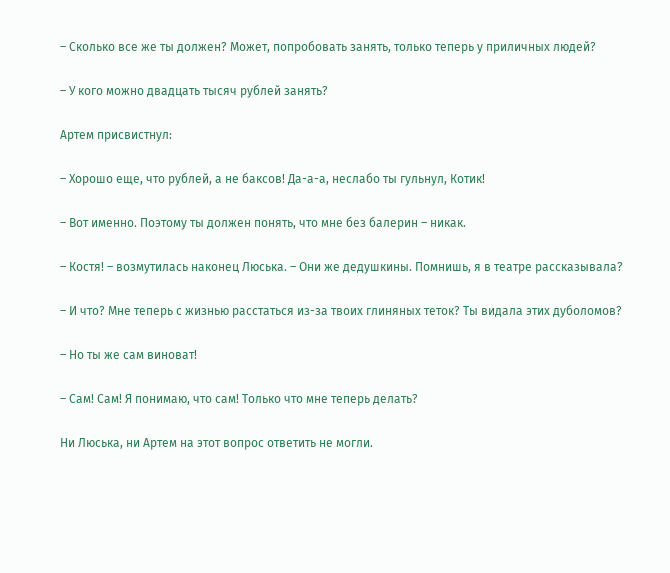– Сколько все же ты должен? Может, попробовать занять, только теперь у приличных людей?

– У кого можно двадцать тысяч рублей занять?

Артем присвистнул:

– Хорошо еще, что рублей, а не баксов! Да-а-а, неслабо ты гульнул, Котик!

– Вот именно. Поэтому ты должен понять, что мне без балерин – никак.

– Костя! – возмутилась наконец Люська. – Они же дедушкины. Помнишь, я в театре рассказывала?

– И что? Мне теперь с жизнью расстаться из-за твоих глиняных теток? Ты видала этих дуболомов?

– Но ты же сам виноват!

– Сам! Сам! Я понимаю, что сам! Только что мне теперь делать?

Ни Люська, ни Артем на этот вопрос ответить не могли.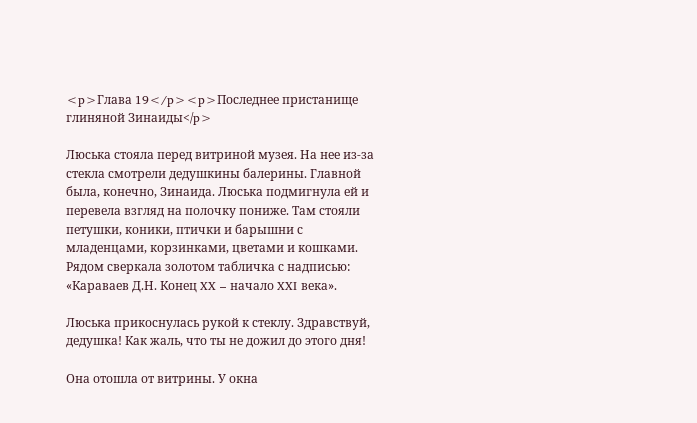<p>Глава 19</p><p>Последнее пристанище глиняной Зинаиды</p>

Люська стояла перед витриной музея. На нее из-за стекла смотрели дедушкины балерины. Главной была, конечно, Зинаида. Люська подмигнула ей и перевела взгляд на полочку пониже. Там стояли петушки, коники, птички и барышни с младенцами, корзинками, цветами и кошками. Рядом сверкала золотом табличка с надписью: «Караваев Д.Н. Конец XX – начало XXI века».

Люська прикоснулась рукой к стеклу. Здравствуй, дедушка! Как жаль, что ты не дожил до этого дня!

Она отошла от витрины. У окна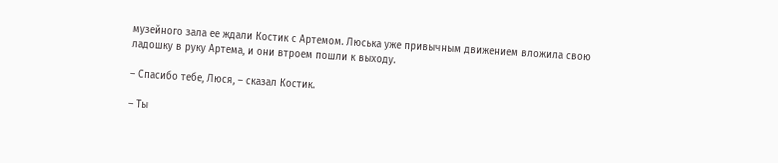музейного зала ее ждали Костик с Артемом. Люська уже привычным движением вложила свою ладошку в руку Артема, и они втроем пошли к выходу.

– Спасибо тебе, Люся, – сказал Костик.

– Ты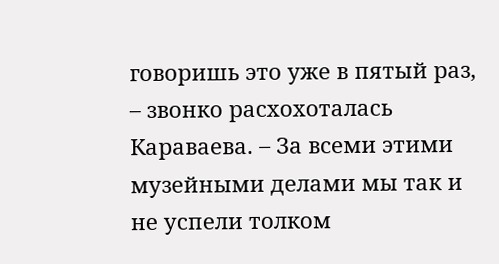говоришь это уже в пятый раз, – звонко расхохоталась Караваева. – За всеми этими музейными делами мы так и не успели толком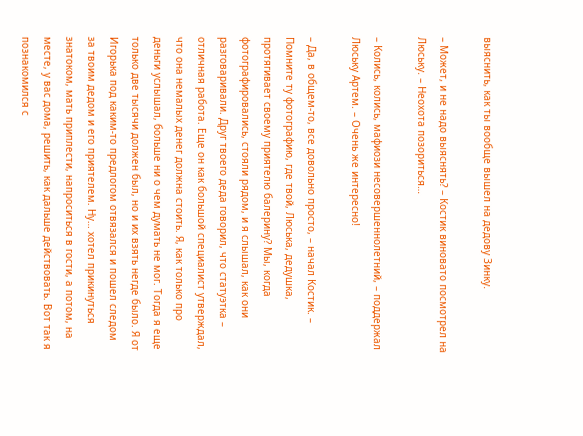выяснить, как ты вообще вышел на дедову Зинку.

– Может, и не надо выяснять? – Костик виновато посмотрел на Люську. – Неохота позориться…

– Колись, колись, мафиози несовершеннолетний, – поддержал Люську Артем. – Очень же интересно!

– Да, в общем-то, все довольно просто, – начал Костик. – Помните ту фотографию, где твой, Люська, дедушка, протягивает своему приятелю балерину? Мы, когда фотографировались, стояли рядом, и я слышал, как они разговаривали. Друг твоего деда говорил, что статуэтка – отличная работа. Еще он как большой специалист утверждал, что она немалых денег должна стоить. Я, как только про деньги услышал, больше ни о чем думать не мог. Тогда я еще только две тысячи должен был, но и их взять негде было. Я от Игорька под каким-то предлогом отвязался и пошел следом за твоим дедом и его приятелем. Ну… хотел прикинуться знатоком, мать приплести, напроситься в гости, а потом, на месте, у вас дома, решить, как дальше действовать. Вот так я познакомился с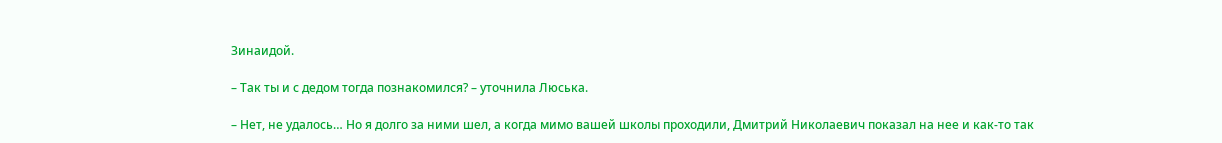Зинаидой.

– Так ты и с дедом тогда познакомился? – уточнила Люська.

– Нет, не удалось… Но я долго за ними шел, а когда мимо вашей школы проходили, Дмитрий Николаевич показал на нее и как-то так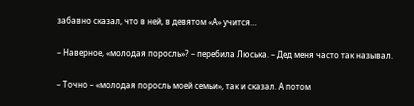забавно сказал, что в ней, в девятом «А» учится…

– Наверное, «молодая поросль»? – перебила Люська. – Дед меня часто так называл.

– Точно – «молодая поросль моей семьи», так и сказал. А потом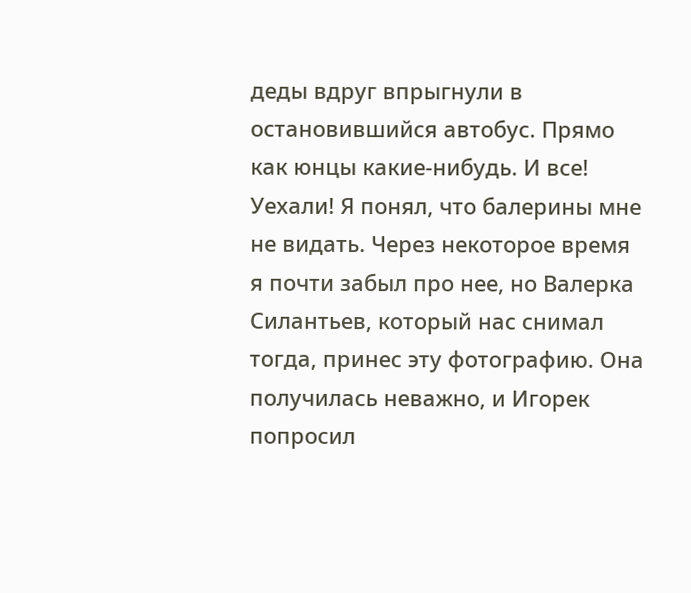деды вдруг впрыгнули в остановившийся автобус. Прямо как юнцы какие-нибудь. И все! Уехали! Я понял, что балерины мне не видать. Через некоторое время я почти забыл про нее, но Валерка Силантьев, который нас снимал тогда, принес эту фотографию. Она получилась неважно, и Игорек попросил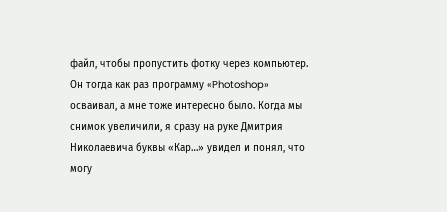файл, чтобы пропустить фотку через компьютер. Он тогда как раз программу «Photoshop» осваивал, а мне тоже интересно было. Когда мы снимок увеличили, я сразу на руке Дмитрия Николаевича буквы «Кар…» увидел и понял, что могу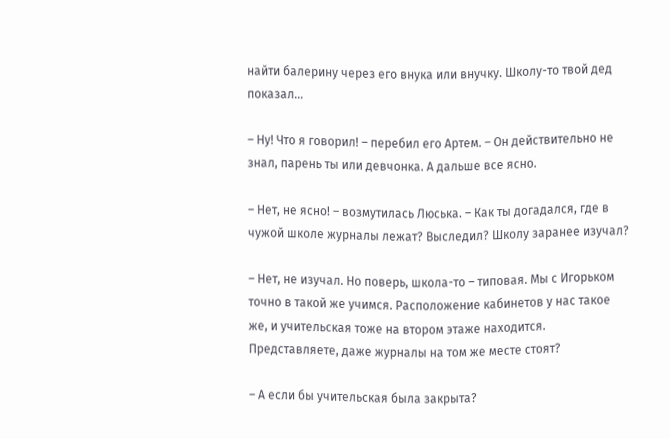найти балерину через его внука или внучку. Школу-то твой дед показал…

– Ну! Что я говорил! – перебил его Артем. – Он действительно не знал, парень ты или девчонка. А дальше все ясно.

– Нет, не ясно! – возмутилась Люська. – Как ты догадался, где в чужой школе журналы лежат? Выследил? Школу заранее изучал?

– Нет, не изучал. Но поверь, школа-то – типовая. Мы с Игорьком точно в такой же учимся. Расположение кабинетов у нас такое же, и учительская тоже на втором этаже находится. Представляете, даже журналы на том же месте стоят?

– А если бы учительская была закрыта?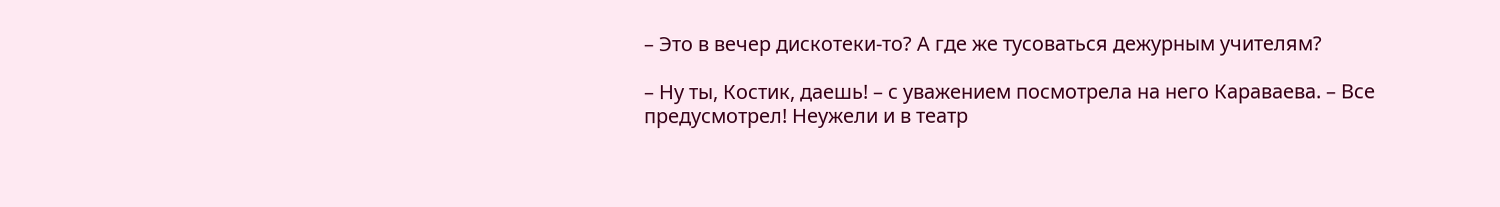– Это в вечер дискотеки-то? А где же тусоваться дежурным учителям?

– Ну ты, Костик, даешь! – с уважением посмотрела на него Караваева. – Все предусмотрел! Неужели и в театр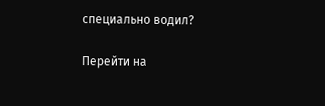специально водил?

Перейти на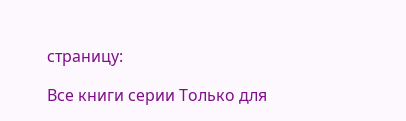страницу:

Все книги серии Только для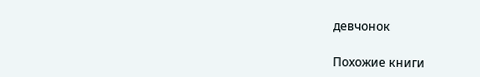девчонок

Похожие книги